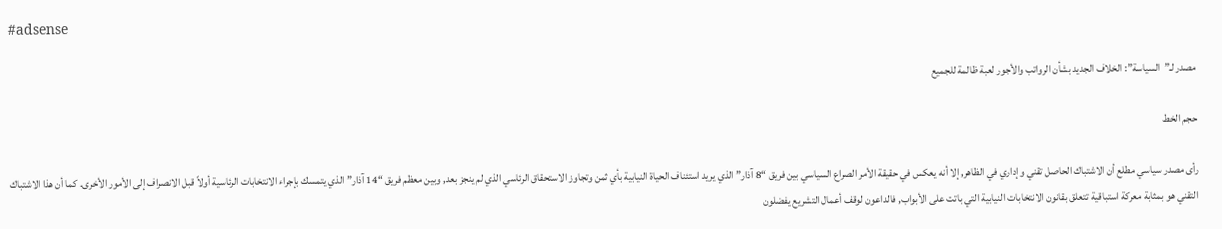#adsense

مصدر لـ”السياسة”: الخلاف الجديد بشأن الرواتب والأجور لعبة ظالمة للجميع

حجم الخط

رأى مصدر سياسي مطلع أن الاشتباك الحاصل تقني وإداري في الظاهر, إلا أنه يعكس في حقيقة الأمر الصراع السياسي بين فريق “8 آذار” الذي يريد استئناف الحياة النيابية بأي ثمن وتجاوز الاستحقاق الرئاسي الذي لم ينجز بعد, وبين معظم فريق “14 آذار” الذي يتمسك بإجراء الانتخابات الرئاسية أولاً قبل الانصراف إلى الأمور الأخرى. كما أن هذا الاشتباك التقني هو بمثابة معركة استباقية تتعلق بقانون الانتخابات النيابية التي باتت على الأبواب, فالداعون لوقف أعمال التشريع يفضلون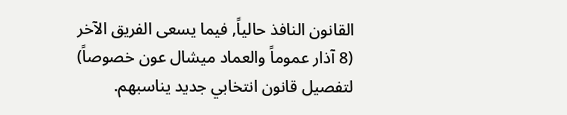القانون النافذ حالياً, فيما يسعى الفريق الآخر (8 آذار عموماً والعماد ميشال عون خصوصاً) لتفصيل قانون انتخابي جديد يناسبهم.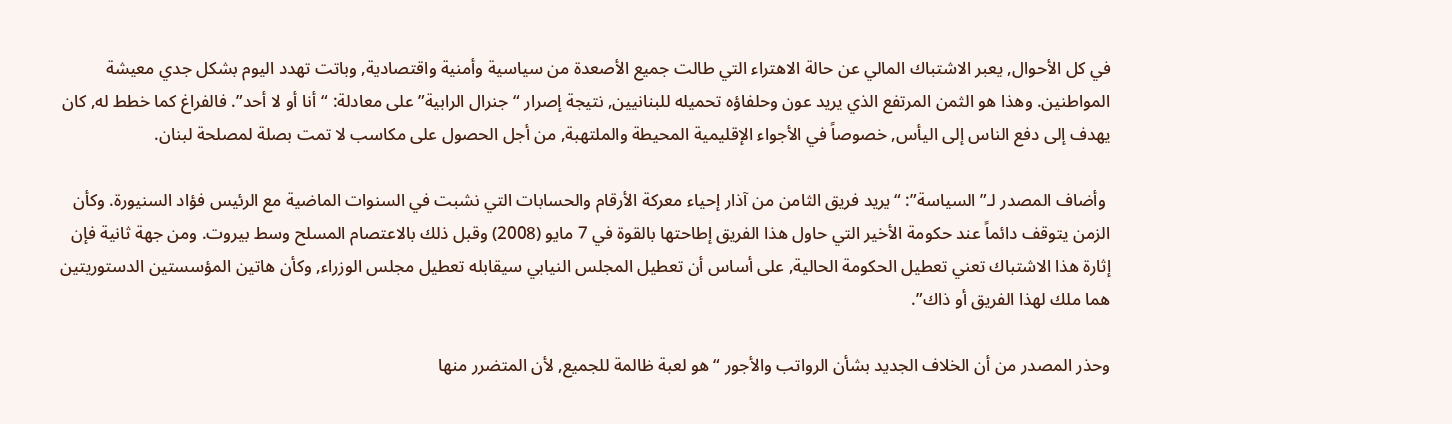في كل الأحوال, يعبر الاشتباك المالي عن حالة الاهتراء التي طالت جميع الأصعدة من سياسية وأمنية واقتصادية, وباتت تهدد اليوم بشكل جدي معيشة المواطنين. وهذا هو الثمن المرتفع الذي يريد عون وحلفاؤه تحميله للبنانيين, نتيجة إصرار “جنرال الرابية” على معادلة: “أنا أو لا أحد”. فالفراغ كما خطط له, كان يهدف إلى دفع الناس إلى اليأس, خصوصاً في الأجواء الإقليمية المحيطة والملتهبة, من أجل الحصول على مكاسب لا تمت بصلة لمصلحة لبنان.

 وأضاف المصدر لـ”السياسة”: “يريد فريق الثامن من آذار إحياء معركة الأرقام والحسابات التي نشبت في السنوات الماضية مع الرئيس فؤاد السنيورة. وكأن الزمن يتوقف دائماً عند حكومة الأخير التي حاول هذا الفريق إطاحتها بالقوة في 7 مايو (2008) وقبل ذلك بالاعتصام المسلح وسط بيروت. ومن جهة ثانية فإن إثارة هذا الاشتباك تعني تعطيل الحكومة الحالية, على أساس أن تعطيل المجلس النيابي سيقابله تعطيل مجلس الوزراء, وكأن هاتين المؤسستين الدستوريتين هما ملك لهذا الفريق أو ذاك”.

وحذر المصدر من أن الخلاف الجديد بشأن الرواتب والأجور “هو لعبة ظالمة للجميع, لأن المتضرر منها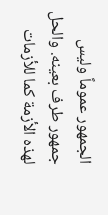الجمهور عموماً وليس جمهور طرف بعينه. والحل لهذه الأزمة كما للأزمات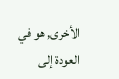الأخرى, هو في العودة إلى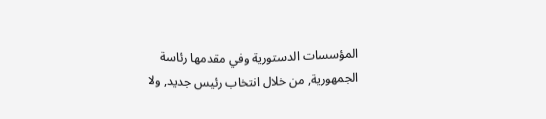المؤسسات الدستورية وفي مقدمها رئاسة الجمهورية, من خلال انتخاب رئيس جديد, ولا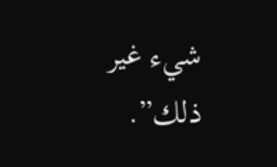شيء غير ذلك”.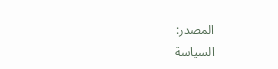المصدر:
السياسة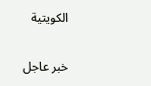الكويتية

خبر عاجل